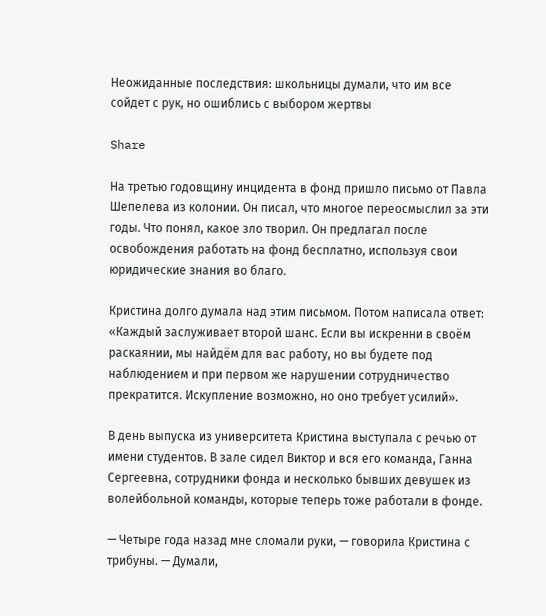Неожиданные последствия: школьницы думали, что им все сойдет с рук, но ошиблись с выбором жертвы

Share

На третью годовщину инцидента в фонд пришло письмо от Павла Шепелева из колонии. Он писал, что многое переосмыслил за эти годы. Что понял, какое зло творил. Он предлагал после освобождения работать на фонд бесплатно, используя свои юридические знания во благо.

Кристина долго думала над этим письмом. Потом написала ответ: «Каждый заслуживает второй шанс. Если вы искренни в своём раскаянии, мы найдём для вас работу, но вы будете под наблюдением и при первом же нарушении сотрудничество прекратится. Искупление возможно, но оно требует усилий».

В день выпуска из университета Кристина выступала с речью от имени студентов. В зале сидел Виктор и вся его команда, Ганна Сергеевна, сотрудники фонда и несколько бывших девушек из волейбольной команды, которые теперь тоже работали в фонде.

— Четыре года назад мне сломали руки, — говорила Кристина с трибуны. — Думали,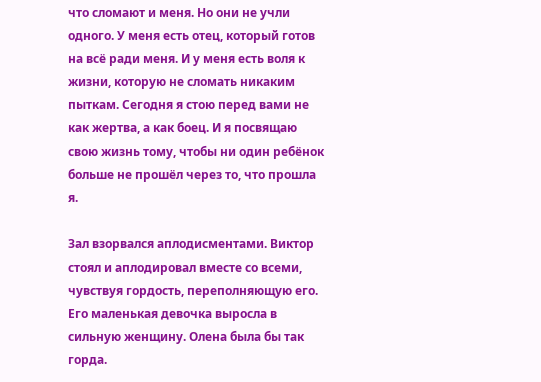что сломают и меня. Но они не учли одного. У меня есть отец, который готов на всё ради меня. И у меня есть воля к жизни, которую не сломать никаким пыткам. Сегодня я стою перед вами не как жертва, а как боец. И я посвящаю свою жизнь тому, чтобы ни один ребёнок больше не прошёл через то, что прошла я.

Зал взорвался аплодисментами. Виктор стоял и аплодировал вместе со всеми, чувствуя гордость, переполняющую его. Его маленькая девочка выросла в сильную женщину. Олена была бы так горда.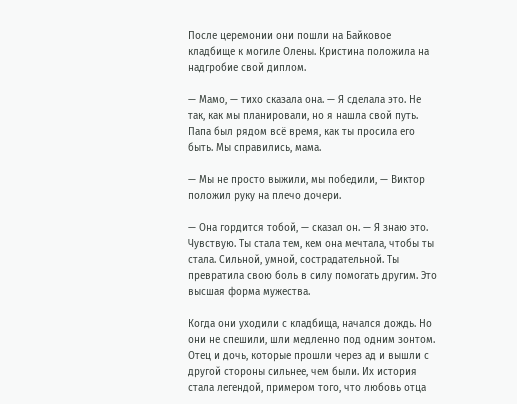После церемонии они пошли на Байковое кладбище к могиле Олены. Кристина положила на надгробие свой диплом.

— Мамо, — тихо сказала она. — Я сделала это. Не так, как мы планировали, но я нашла свой путь. Папа был рядом всё время, как ты просила его быть. Мы справились, мама.

— Мы не просто выжили, мы победили, — Виктор положил руку на плечо дочери.

— Она гордится тобой, — сказал он. — Я знаю это. Чувствую. Ты стала тем, кем она мечтала, чтобы ты стала. Сильной, умной, сострадательной. Ты превратила свою боль в силу помогать другим. Это высшая форма мужества.

Когда они уходили с кладбища, начался дождь. Но они не спешили, шли медленно под одним зонтом. Отец и дочь, которые прошли через ад и вышли с другой стороны сильнее, чем были. Их история стала легендой, примером того, что любовь отца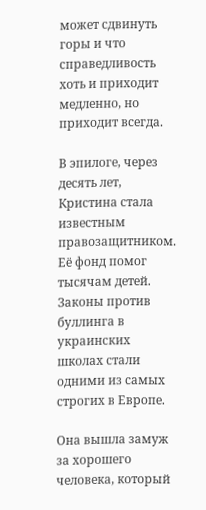может сдвинуть горы и что справедливость хоть и приходит медленно, но приходит всегда.

В эпилоге, через десять лет, Кристина стала известным правозащитником. Её фонд помог тысячам детей. Законы против буллинга в украинских школах стали одними из самых строгих в Европе.

Она вышла замуж за хорошего человека, который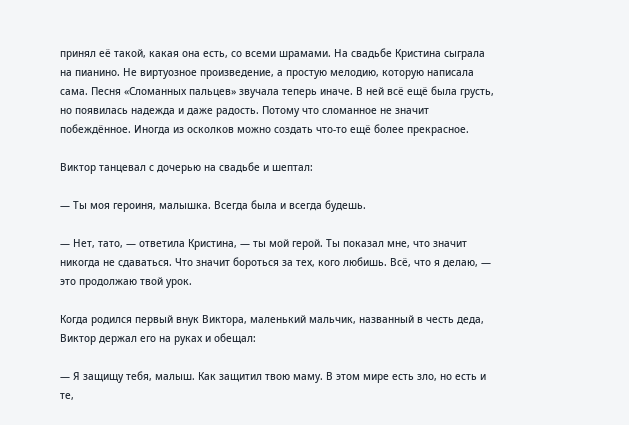принял её такой, какая она есть, со всеми шрамами. На свадьбе Кристина сыграла на пианино. Не виртуозное произведение, а простую мелодию, которую написала сама. Песня «Сломанных пальцев» звучала теперь иначе. В ней всё ещё была грусть, но появилась надежда и даже радость. Потому что сломанное не значит побеждённое. Иногда из осколков можно создать что-то ещё более прекрасное.

Виктор танцевал с дочерью на свадьбе и шептал:

— Ты моя героиня, малышка. Всегда была и всегда будешь.

— Нет, тато, — ответила Кристина, — ты мой герой. Ты показал мне, что значит никогда не сдаваться. Что значит бороться за тех, кого любишь. Всё, что я делаю, — это продолжаю твой урок.

Когда родился первый внук Виктора, маленький мальчик, названный в честь деда, Виктор держал его на руках и обещал:

— Я защищу тебя, малыш. Как защитил твою маму. В этом мире есть зло, но есть и те,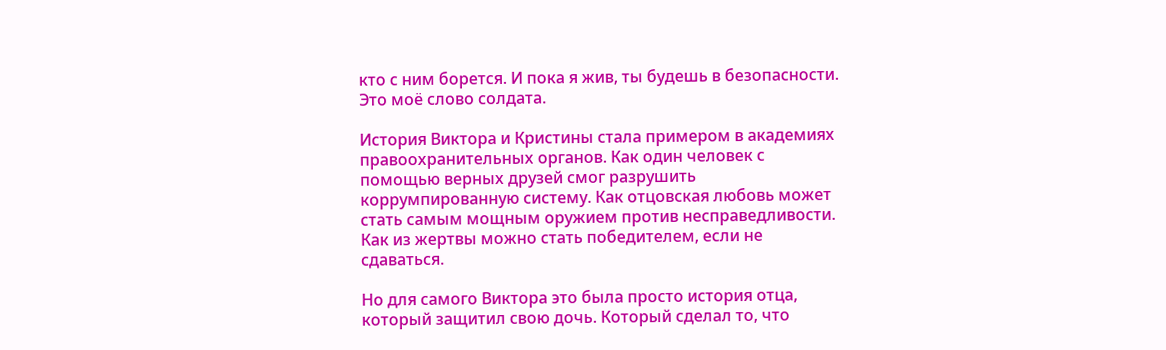кто с ним борется. И пока я жив, ты будешь в безопасности. Это моё слово солдата.

История Виктора и Кристины стала примером в академиях правоохранительных органов. Как один человек с помощью верных друзей смог разрушить коррумпированную систему. Как отцовская любовь может стать самым мощным оружием против несправедливости. Как из жертвы можно стать победителем, если не сдаваться.

Но для самого Виктора это была просто история отца, который защитил свою дочь. Который сделал то, что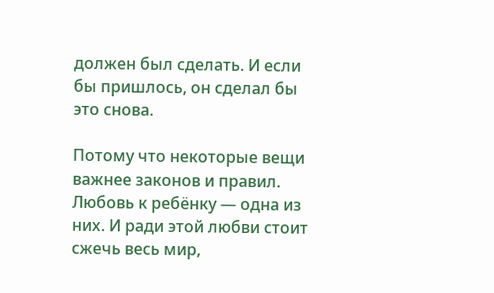должен был сделать. И если бы пришлось, он сделал бы это снова.

Потому что некоторые вещи важнее законов и правил. Любовь к ребёнку — одна из них. И ради этой любви стоит сжечь весь мир,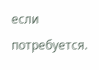если потребуется.